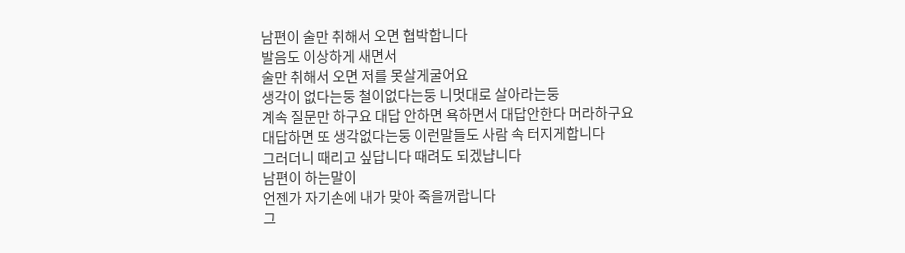남편이 술만 취해서 오면 협박합니다
발음도 이상하게 새면서
술만 취해서 오면 저를 못살게굴어요
생각이 없다는둥 철이없다는둥 니멋대로 살아라는둥
계속 질문만 하구요 대답 안하면 욕하면서 대답안한다 머라하구요
대답하면 또 생각없다는둥 이런말들도 사람 속 터지게합니다
그러더니 때리고 싶답니다 때려도 되겠냡니다
남편이 하는말이
언젠가 자기손에 내가 맞아 죽을꺼랍니다
그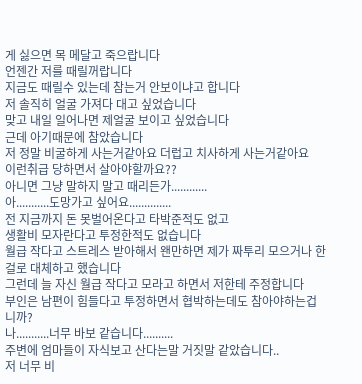게 싫으면 목 메달고 죽으랍니다
언젠간 저를 때릴꺼랍니다
지금도 때릴수 있는데 참는거 안보이냐고 합니다
저 솔직히 얼굴 가져다 대고 싶었습니다
맞고 내일 일어나면 제얼굴 보이고 싶었습니다
근데 아기때문에 참았습니다
저 정말 비굴하게 사는거같아요 더럽고 치사하게 사는거같아요
이런취급 당하면서 살아야할까요??
아니면 그냥 말하지 말고 때리든가............
아...........도망가고 싶어요..............
전 지금까지 돈 못벌어온다고 타박준적도 없고
생활비 모자란다고 투정한적도 없습니다
월급 작다고 스트레스 받아해서 왠만하면 제가 짜투리 모으거나 한걸로 대체하고 했습니다
그런데 늘 자신 월급 작다고 모라고 하면서 저한테 주정합니다
부인은 남편이 힘들다고 투정하면서 협박하는데도 참아야하는겁니까?
나...........너무 바보 같습니다..........
주변에 엄마들이 자식보고 산다는말 거짓말 같았습니다..
저 너무 비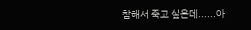참해서 죽고 싶은데......아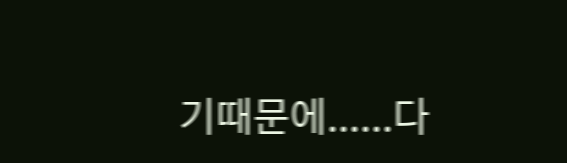기때문에......다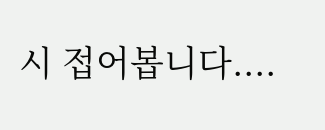시 접어봅니다....